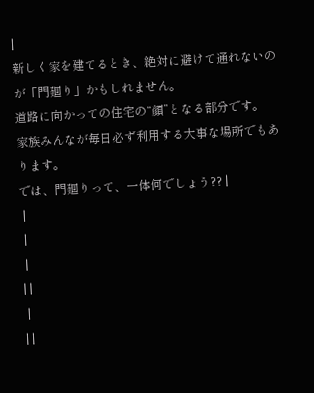|
新しく家を建てるとき、絶対に避けて通れないのが「門廻り」かもしれません。
道路に向かっての住宅の“顔”となる部分です。
家族みんなが毎日必ず利用する大事な場所でもあります。
では、門廻りって、一体何でしょう?? |
 |
 |
 |
| |
 |
| |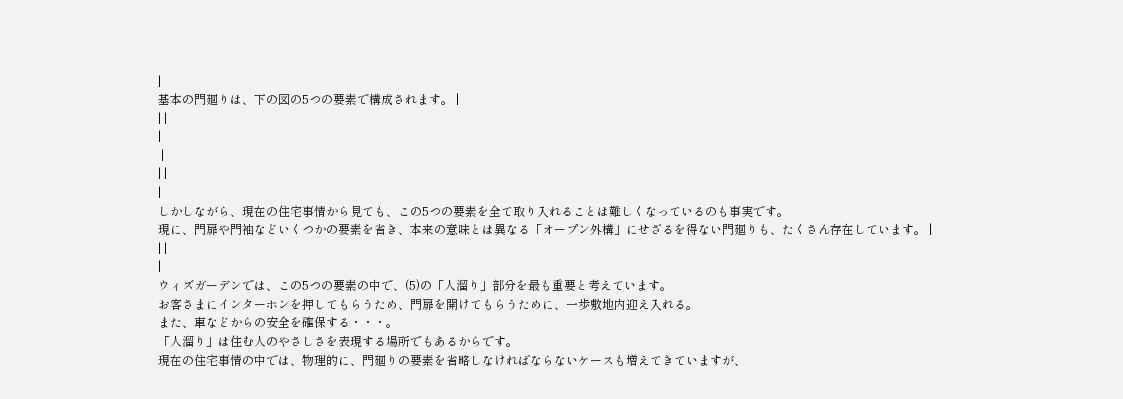|
基本の門廻りは、下の図の5つの要素で構成されます。 |
| |
|
 |
| |
|
しかしながら、現在の住宅事情から見ても、この5つの要素を全て取り入れることは難しくなっているのも事実です。
現に、門扉や門袖などいくつかの要素を省き、本来の意味とは異なる「オープン外構」にせざるを得ない門廻りも、たくさん存在しています。 |
| |
|
ウィズガーデンでは、この5つの要素の中で、(5)の「人溜り」部分を最も重要と考えています。
お客さまにインターホンを押してもらうため、門扉を開けてもらうために、一歩敷地内迎え入れる。
また、車などからの安全を確保する・・・。
「人溜り」は住む人のやさしさを表現する場所でもあるからです。
現在の住宅事情の中では、物理的に、門廻りの要素を省略しなければならないケースも増えてきていますが、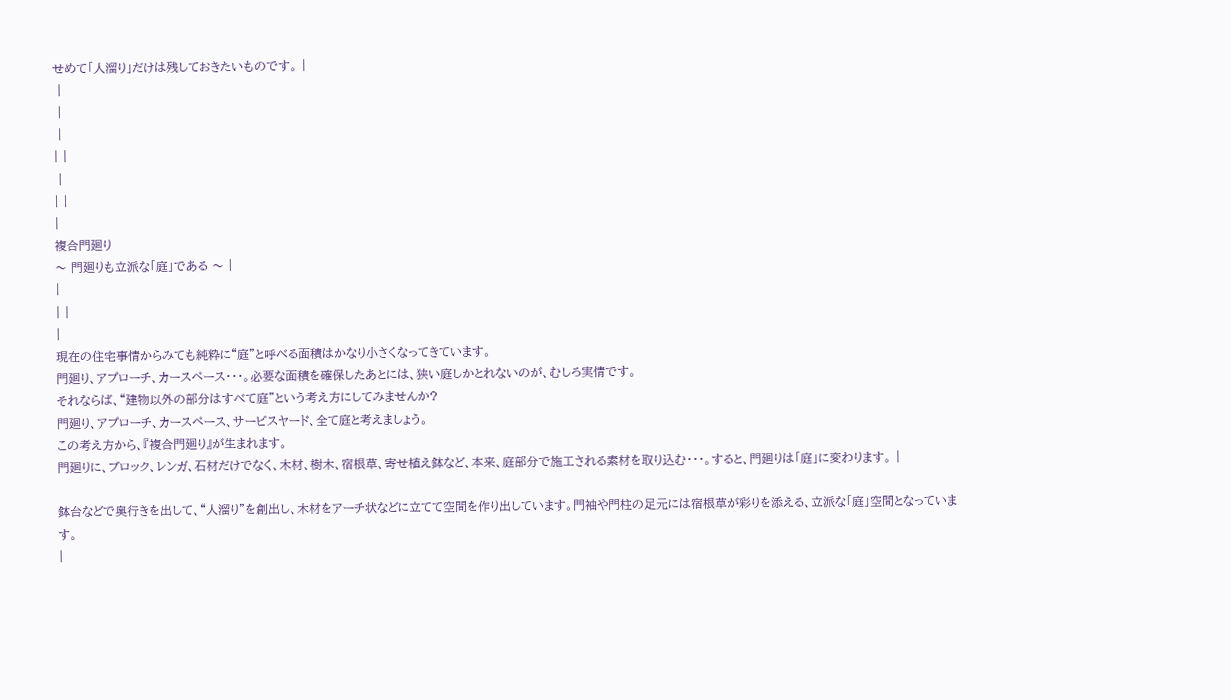せめて「人溜り」だけは残しておきたいものです。 |
 |
 |
 |
| |
 |
| |
|
複合門廻り
〜 門廻りも立派な「庭」である 〜 |
|
| |
|
現在の住宅事情からみても純粋に“庭”と呼べる面積はかなり小さくなってきています。
門廻り、アプローチ、カースペース・・・。必要な面積を確保したあとには、狭い庭しかとれないのが、むしろ実情です。
それならば、“建物以外の部分はすべて庭”という考え方にしてみませんか?
門廻り、アプローチ、カースペース、サービスヤード、全て庭と考えましょう。
この考え方から、『複合門廻り』が生まれます。
門廻りに、ブロック、レンガ、石材だけでなく、木材、樹木、宿根草、寄せ植え鉢など、本来、庭部分で施工される素材を取り込む・・・。すると、門廻りは「庭」に変わります。 |

鉢台などで奥行きを出して、“人溜り”を創出し、木材をアーチ状などに立てて空間を作り出しています。門袖や門柱の足元には宿根草が彩りを添える、立派な「庭」空間となっています。
|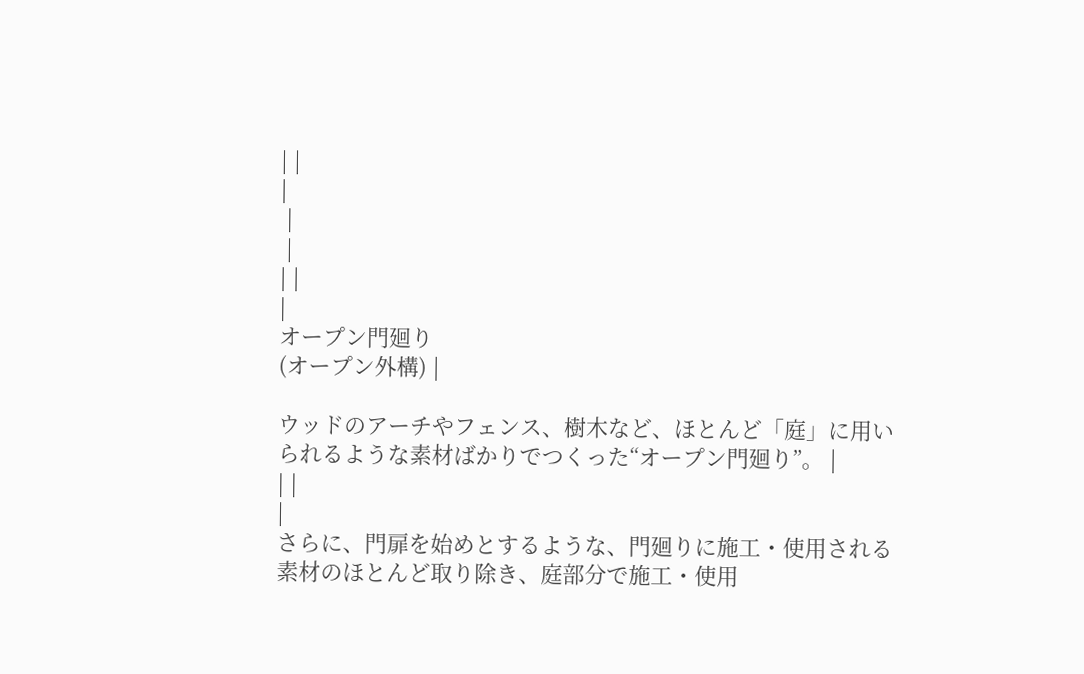| |
|
 |
 |
| |
|
オープン門廻り
(オープン外構) |

ウッドのアーチやフェンス、樹木など、ほとんど「庭」に用いられるような素材ばかりでつくった“オープン門廻り”。 |
| |
|
さらに、門扉を始めとするような、門廻りに施工・使用される素材のほとんど取り除き、庭部分で施工・使用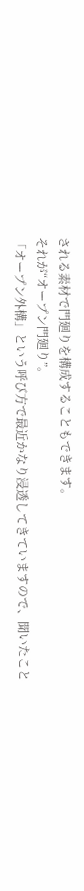される素材で門廻りを構成することもできます。
それが“オープン門廻り”。
「オープン外構」という呼び方で最近かなり浸透してきていますので、聞いたこと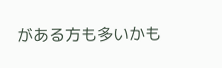がある方も多いかも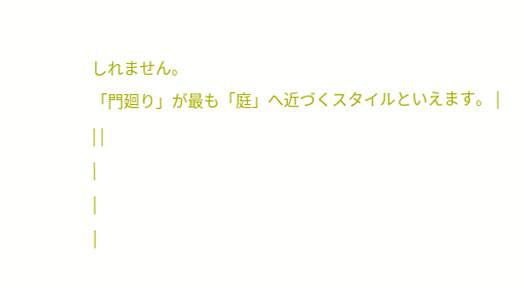しれません。
「門廻り」が最も「庭」へ近づくスタイルといえます。 |
| |
|
|
|